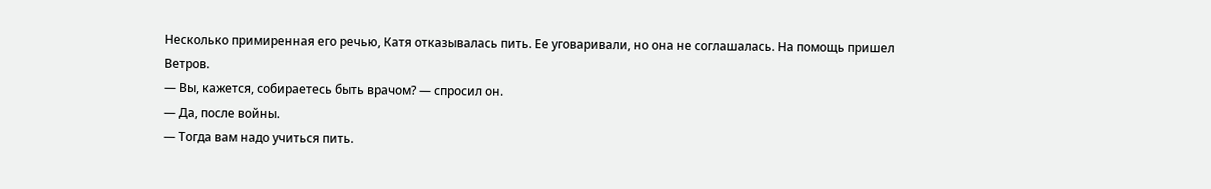Несколько примиренная его речью, Катя отказывалась пить. Ее уговаривали, но она не соглашалась. На помощь пришел Ветров.
— Вы, кажется, собираетесь быть врачом? — спросил он.
— Да, после войны.
— Тогда вам надо учиться пить.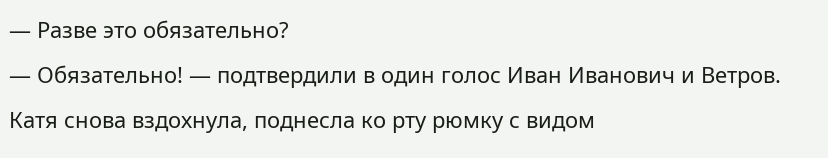— Разве это обязательно?
— Обязательно! — подтвердили в один голос Иван Иванович и Ветров.
Катя снова вздохнула, поднесла ко рту рюмку с видом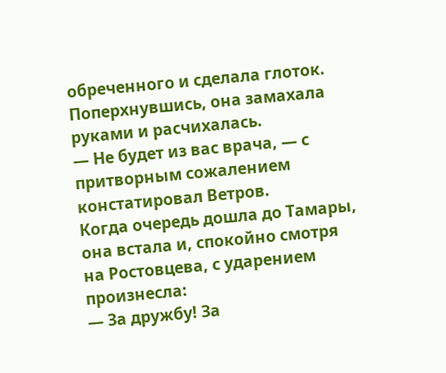обреченного и сделала глоток. Поперхнувшись, она замахала руками и расчихалась.
— Не будет из вас врача, — с притворным сожалением констатировал Ветров.
Когда очередь дошла до Тамары, она встала и, спокойно смотря на Ростовцева, с ударением произнесла:
— За дружбу! За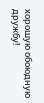хорошую обоюдную дружбу!